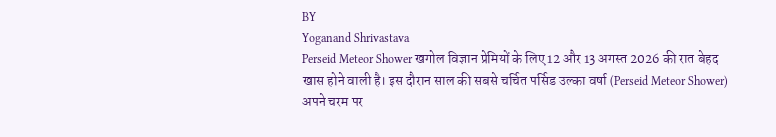BY
Yoganand Shrivastava
Perseid Meteor Shower खगोल विज्ञान प्रेमियों के लिए 12 और 13 अगस्त 2026 की रात बेहद खास होने वाली है। इस दौरान साल की सबसे चर्चित पर्सिड उल्का वर्षा (Perseid Meteor Shower) अपने चरम पर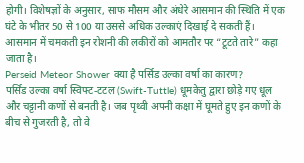होगी। विशेषज्ञों के अनुसार, साफ मौसम और अंधेरे आसमान की स्थिति में एक घंटे के भीतर 50 से 100 या उससे अधिक उल्काएं दिखाई दे सकती हैं। आसमान में चमकती इन रोशनी की लकीरों को आमतौर पर “टूटते तारे” कहा जाता है।
Perseid Meteor Shower क्या है पर्सिड उल्का वर्षा का कारण?
पर्सिड उल्का वर्षा स्विफ्ट-टटल (Swift-Tuttle) धूमकेतु द्वारा छोड़े गए धूल और चट्टानी कणों से बनती है। जब पृथ्वी अपनी कक्षा में घूमते हुए इन कणों के बीच से गुजरती है, तो वे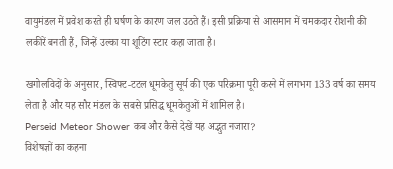वायुमंडल में प्रवेश करते ही घर्षण के कारण जल उठते हैं। इसी प्रक्रिया से आसमान में चमकदार रोशनी की लकीरें बनती हैं, जिन्हें उल्का या शूटिंग स्टार कहा जाता है।

खगोलविदों के अनुसार, स्विफ्ट-टटल धूमकेतु सूर्य की एक परिक्रमा पूरी करने में लगभग 133 वर्ष का समय लेता है और यह सौर मंडल के सबसे प्रसिद्ध धूमकेतुओं में शामिल है।
Perseid Meteor Shower कब और कैसे देखें यह अद्भुत नजारा?
विशेषज्ञों का कहना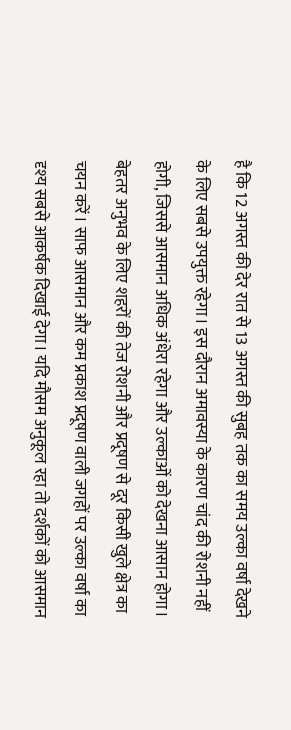है कि 12 अगस्त की देर रात से 13 अगस्त की सुबह तक का समय उल्का वर्षा देखने के लिए सबसे उपयुक्त रहेगा। इस दौरान अमावस्या के कारण चांद की रोशनी नहीं होगी, जिससे आसमान अधिक अंधेरा रहेगा और उल्काओं को देखना आसान होगा।
बेहतर अनुभव के लिए शहरों की तेज रोशनी और प्रदूषण से दूर किसी खुले क्षेत्र का चयन करें। साफ आसमान और कम प्रकाश प्रदूषण वाली जगहों पर उल्का वर्षा का दृश्य सबसे आकर्षक दिखाई देगा। यदि मौसम अनुकूल रहा तो दर्शकों को आसमान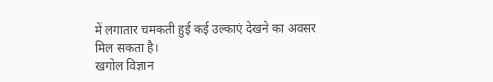में लगातार चमकती हुई कई उल्काएं देखने का अवसर मिल सकता है।
खगोल विज्ञान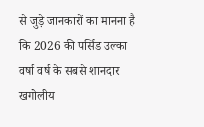से जुड़े जानकारों का मानना है कि 2026 की पर्सिड उल्का वर्षा वर्ष के सबसे शानदार खगोलीय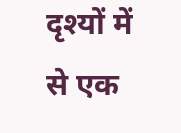दृश्यों में से एक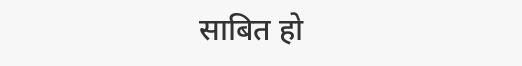साबित हो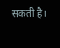सकती है।